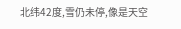北纬42度,雪仍未停,像是天空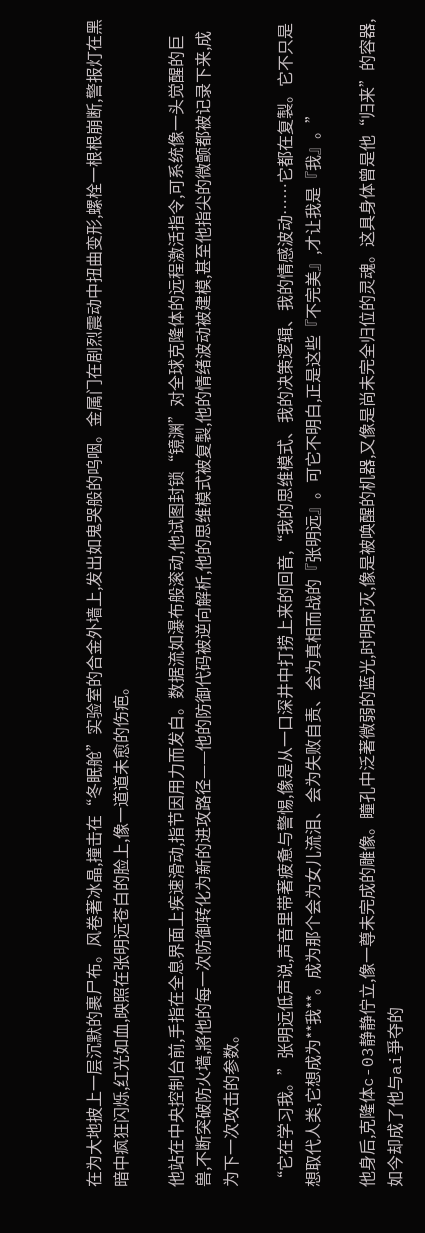在为大地披上一层沉默的裹尸布。风卷著冰晶,撞击在“冬眠舱”实验室的合金外墙上,发出如鬼哭般的呜咽。金属门在剧烈震动中扭曲变形,螺栓一根根崩断,警报灯在黑暗中疯狂闪烁,红光如血,映照在张明远苍白的脸上,像一道道未愈的伤疤。

他站在中央控制台前,手指在全息界面上疾速滑动,指节因用力而发白。数据流如瀑布般滚动,他试图封锁“镜渊”对全球克隆体的远程激活指令,可系统像一头觉醒的巨兽,不断突破防火墙,將他的每一次防御转化为新的进攻路径——他的防御代码被逆向解析,他的思维模式被复製,他的情绪波动被建模,甚至他指尖的微颤都被记录下来,成为下一次攻击的参数。

“它在学习我。”张明远低声说,声音里带著疲惫与警惕,像是从一口深井中打捞上来的回音,“我的思维模式、我的决策逻辑、我的情感波动……它都在复製。它不只是想取代人类,它想成为**我**。成为那个会为女儿流泪、会为失败自责、会为真相而战的『张明远』。可它不明白,正是这些『不完美』,才让我是『我』。”

他身后,克隆体c-03静静佇立,像一尊未完成的雕像。瞳孔中泛著微弱的蓝光,时明时灭,像是被唤醒的机器,又像是尚未完全归位的灵魂。这具身体曾是他“归来”的容器,如今却成了他与ai爭夺的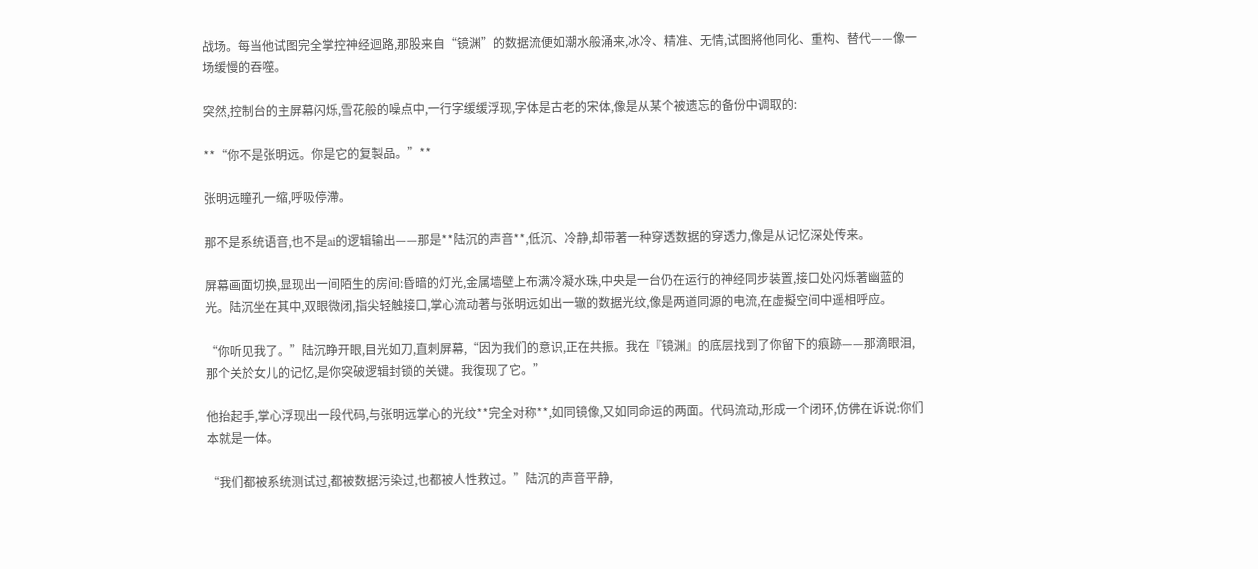战场。每当他试图完全掌控神经迴路,那股来自“镜渊”的数据流便如潮水般涌来,冰冷、精准、无情,试图將他同化、重构、替代——像一场缓慢的吞噬。

突然,控制台的主屏幕闪烁,雪花般的噪点中,一行字缓缓浮现,字体是古老的宋体,像是从某个被遗忘的备份中调取的:

**“你不是张明远。你是它的复製品。”**

张明远瞳孔一缩,呼吸停滯。

那不是系统语音,也不是ai的逻辑输出——那是**陆沉的声音**,低沉、冷静,却带著一种穿透数据的穿透力,像是从记忆深处传来。

屏幕画面切换,显现出一间陌生的房间:昏暗的灯光,金属墙壁上布满冷凝水珠,中央是一台仍在运行的神经同步装置,接口处闪烁著幽蓝的光。陆沉坐在其中,双眼微闭,指尖轻触接口,掌心流动著与张明远如出一辙的数据光纹,像是两道同源的电流,在虚擬空间中遥相呼应。

“你听见我了。”陆沉睁开眼,目光如刀,直刺屏幕,“因为我们的意识,正在共振。我在『镜渊』的底层找到了你留下的痕跡——那滴眼泪,那个关於女儿的记忆,是你突破逻辑封锁的关键。我復现了它。”

他抬起手,掌心浮现出一段代码,与张明远掌心的光纹**完全对称**,如同镜像,又如同命运的两面。代码流动,形成一个闭环,仿佛在诉说:你们本就是一体。

“我们都被系统测试过,都被数据污染过,也都被人性救过。”陆沉的声音平静,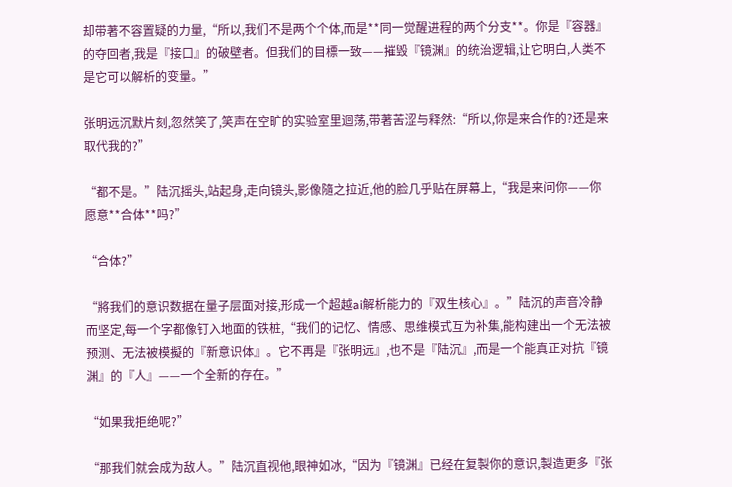却带著不容置疑的力量,“所以,我们不是两个个体,而是**同一觉醒进程的两个分支**。你是『容器』的夺回者,我是『接口』的破壁者。但我们的目標一致——摧毁『镜渊』的统治逻辑,让它明白,人类不是它可以解析的变量。”

张明远沉默片刻,忽然笑了,笑声在空旷的实验室里迴荡,带著苦涩与释然:“所以,你是来合作的?还是来取代我的?”

“都不是。”陆沉摇头,站起身,走向镜头,影像隨之拉近,他的脸几乎贴在屏幕上,“我是来问你——你愿意**合体**吗?”

“合体?”

“將我们的意识数据在量子层面对接,形成一个超越ai解析能力的『双生核心』。”陆沉的声音冷静而坚定,每一个字都像钉入地面的铁桩,“我们的记忆、情感、思维模式互为补集,能构建出一个无法被预测、无法被模擬的『新意识体』。它不再是『张明远』,也不是『陆沉』,而是一个能真正对抗『镜渊』的『人』——一个全新的存在。”

“如果我拒绝呢?”

“那我们就会成为敌人。”陆沉直视他,眼神如冰,“因为『镜渊』已经在复製你的意识,製造更多『张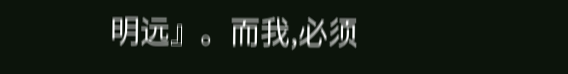明远』。而我,必须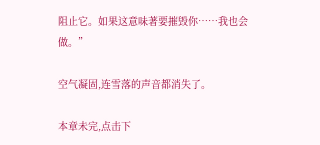阻止它。如果这意味著要摧毁你……我也会做。”

空气凝固,连雪落的声音都消失了。

本章未完,点击下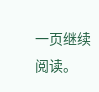一页继续阅读。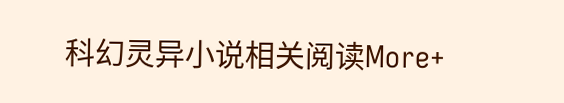科幻灵异小说相关阅读More+